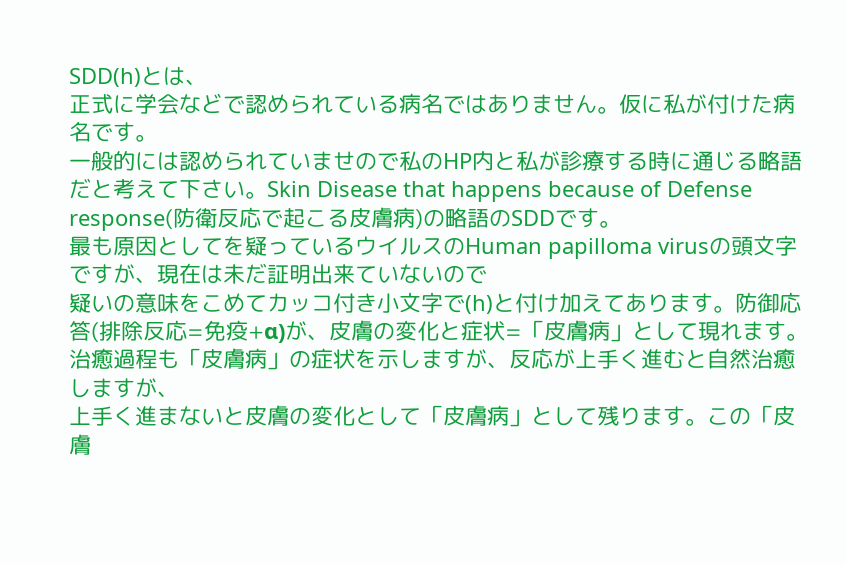SDD(h)とは、
正式に学会などで認められている病名ではありません。仮に私が付けた病名です。
一般的には認められていませので私のHP内と私が診療する時に通じる略語だと考えて下さい。Skin Disease that happens because of Defense response(防衛反応で起こる皮膚病)の略語のSDDです。
最も原因としてを疑っているウイルスのHuman papilloma virusの頭文字ですが、現在は未だ証明出来ていないので
疑いの意味をこめてカッコ付き小文字で(h)と付け加えてあります。防御応答(排除反応=免疫+α)が、皮膚の変化と症状=「皮膚病」として現れます。
治癒過程も「皮膚病」の症状を示しますが、反応が上手く進むと自然治癒しますが、
上手く進まないと皮膚の変化として「皮膚病」として残ります。この「皮膚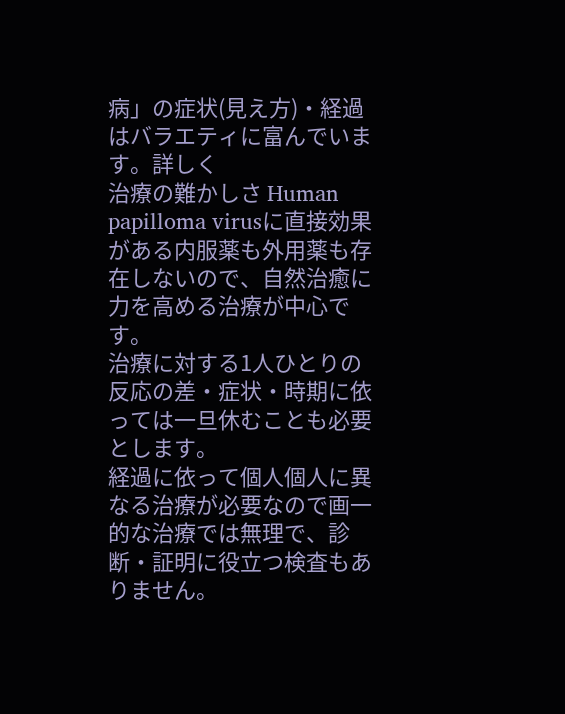病」の症状(見え方)・経過はバラエティに富んでいます。詳しく
治療の難かしさ Human papilloma virusに直接効果がある内服薬も外用薬も存在しないので、自然治癒に力を高める治療が中心です。
治療に対する1人ひとりの反応の差・症状・時期に依っては一旦休むことも必要とします。
経過に依って個人個人に異なる治療が必要なので画一的な治療では無理で、診断・証明に役立つ検査もありません。